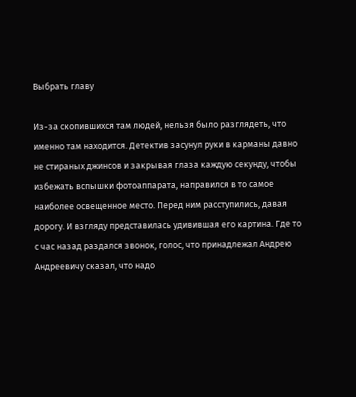Выбрать главу

Из-за скопившихся там людей, нельзя было разглядеть, что именно там находится. Детектив засунул руки в карманы давно не стираных джинсов и закрывая глаза каждую секунду, чтобы избежать вспышки фотоаппарата, направился в то самое наиболее освещенное место. Перед ним расступились, давая дорогу. И взгляду представилась удивившая его картина. Где то с час назад раздался звонок, голос, что принадлежал Андрею Андреевичу сказал, что надо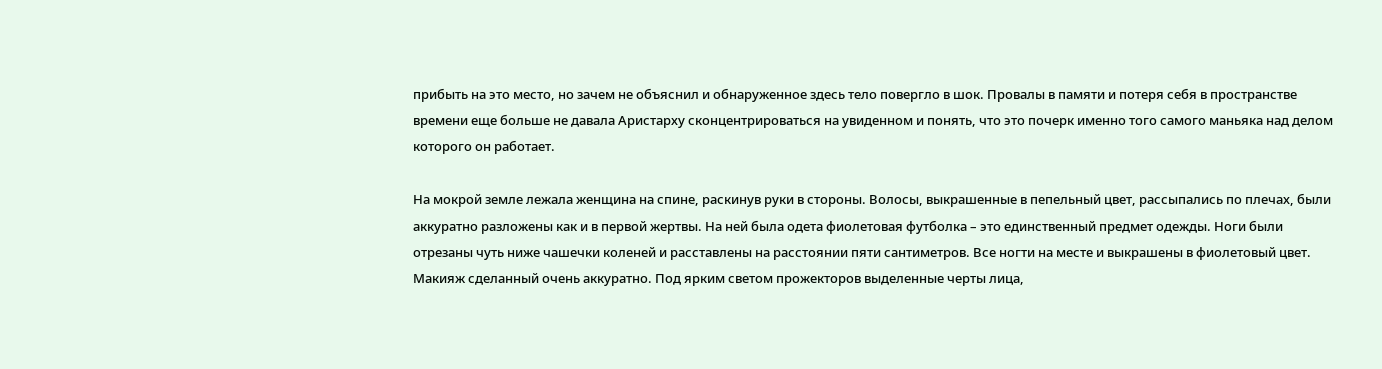прибыть на это место, но зачем не объяснил и обнаруженное здесь тело повергло в шок. Провалы в памяти и потеря себя в пространстве времени еще больше не давала Аристарху сконцентрироваться на увиденном и понять, что это почерк именно того самого маньяка над делом которого он работает.

На мокрой земле лежала женщина на спине, раскинув руки в стороны. Волосы, выкрашенные в пепельный цвет, рассыпались по плечах, были аккуратно разложены как и в первой жертвы. На ней была одета фиолетовая футболка – это единственный предмет одежды. Ноги были отрезаны чуть ниже чашечки коленей и расставлены на расстоянии пяти сантиметров. Все ногти на месте и выкрашены в фиолетовый цвет. Макияж сделанный очень аккуратно. Под ярким светом прожекторов выделенные черты лица,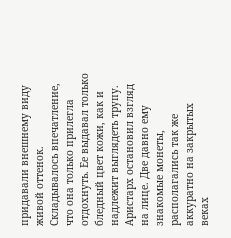придавали внешнему виду живой оттенок. Складывалось впечатление, что она только прилегла отдохнуть. Ее выдавал только бледный цвет кожи, как и надлежит выглядеть трупу. Аристарх остановил взгляд на лице. Две давно ему знакомые монеты, располагались так же аккуратно на закрытых веках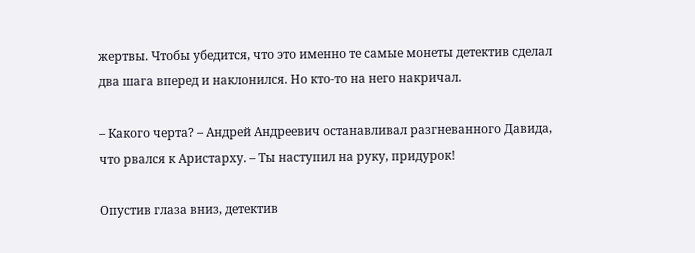жертвы. Чтобы убедится, что это именно те самые монеты детектив сделал два шага вперед и наклонился. Но кто-то на него накричал.

– Какого черта? – Андрей Андреевич останавливал разгневанного Давида, что рвался к Аристарху. – Ты наступил на руку, придурок!

Опустив глаза вниз, детектив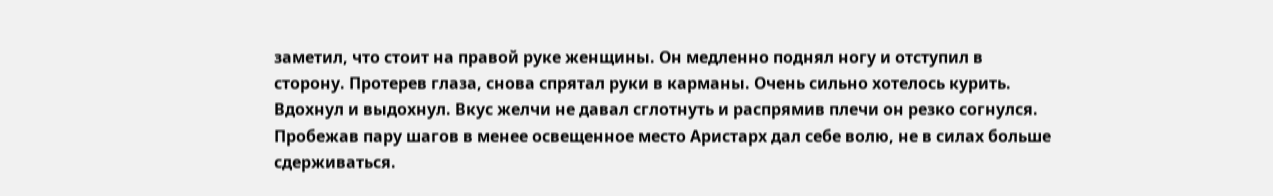заметил, что стоит на правой руке женщины. Он медленно поднял ногу и отступил в сторону. Протерев глаза, снова спрятал руки в карманы. Очень сильно хотелось курить. Вдохнул и выдохнул. Вкус желчи не давал сглотнуть и распрямив плечи он резко согнулся. Пробежав пару шагов в менее освещенное место Аристарх дал себе волю, не в силах больше сдерживаться.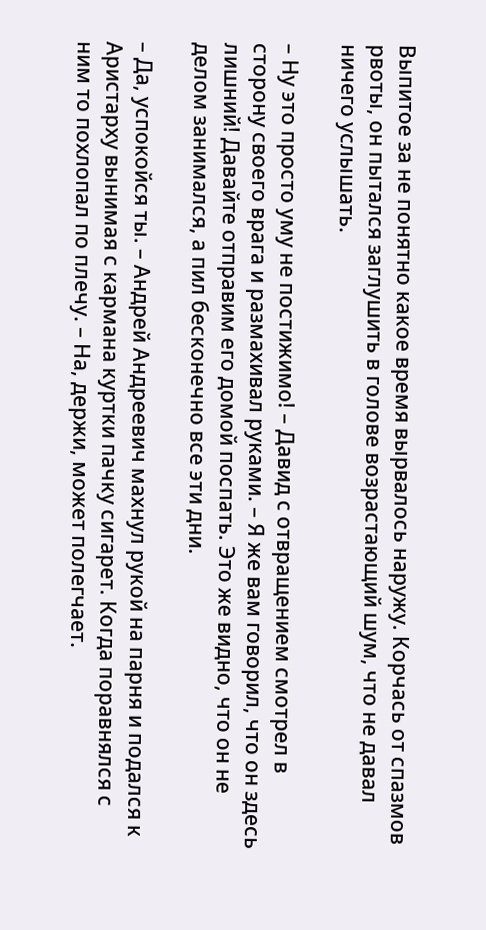Выпитое за не понятно какое время вырвалось наружу. Корчась от спазмов рвоты, он пытался заглушить в голове возрастающий шум, что не давал ничего услышать.

– Ну это просто уму не постижимо! – Давид с отвращением смотрел в сторону своего врага и размахивал руками. – Я же вам говорил, что он здесь лишний! Давайте отправим его домой поспать. Это же видно, что он не делом занимался, а пил бесконечно все эти дни.

– Да, успокойся ты. – Андрей Андреевич махнул рукой на парня и подался к Аристарху вынимая с кармана куртки пачку сигарет. Когда поравнялся с ним то похлопал по плечу. – На, держи, может полегчает.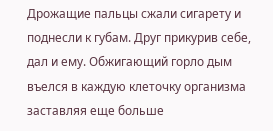Дрожащие пальцы сжали сигарету и поднесли к губам. Друг прикурив себе, дал и ему. Обжигающий горло дым въелся в каждую клеточку организма заставляя еще больше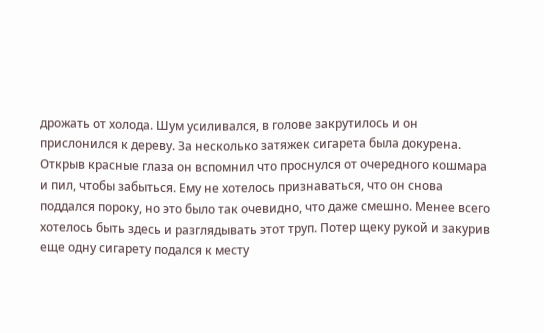дрожать от холода. Шум усиливался, в голове закрутилось и он прислонился к дереву. За несколько затяжек сигарета была докурена. Открыв красные глаза он вспомнил что проснулся от очередного кошмара и пил, чтобы забыться. Ему не хотелось признаваться, что он снова поддался пороку, но это было так очевидно, что даже смешно. Менее всего хотелось быть здесь и разглядывать этот труп. Потер щеку рукой и закурив еще одну сигарету подался к месту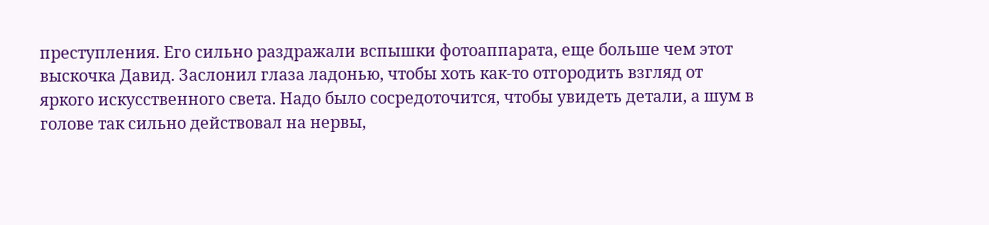преступления. Его сильно раздражали вспышки фотоаппарата, еще больше чем этот выскочка Давид. Заслонил глаза ладонью, чтобы хоть как-то отгородить взгляд от яркого искусственного света. Надо было сосредоточится, чтобы увидеть детали, а шум в голове так сильно действовал на нервы,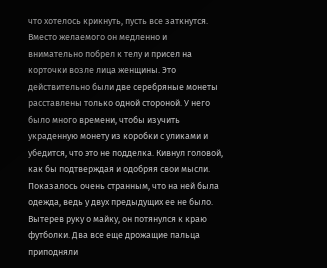что хотелось крикнуть, пусть все заткнутся. Вместо желаемого он медленно и внимательно побрел к телу и присел на корточки возле лица женщины. Это действительно были две серебряные монеты расставлены только одной стороной. У него было много времени, чтобы изучить украденную монету из коробки с уликами и убедится, что это не подделка. Кивнул головой, как бы подтверждая и одобряя свои мысли. Показалось очень странным, что на ней была одежда, ведь у двух предыдущих ее не было. Вытерев руку о майку, он потянулся к краю футболки. Два все еще дрожащие пальца приподняли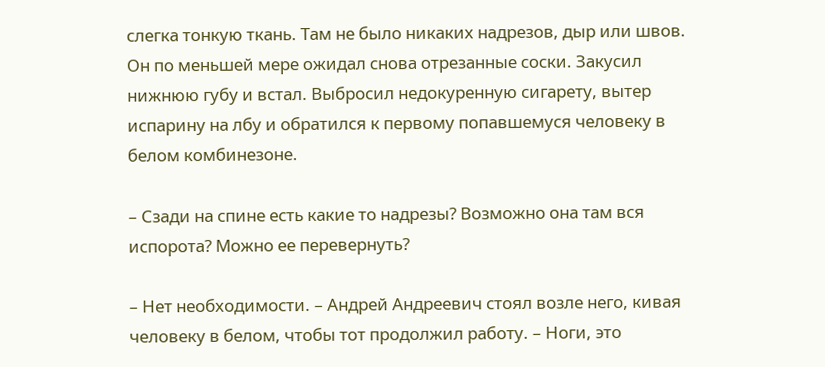слегка тонкую ткань. Там не было никаких надрезов, дыр или швов. Он по меньшей мере ожидал снова отрезанные соски. Закусил нижнюю губу и встал. Выбросил недокуренную сигарету, вытер испарину на лбу и обратился к первому попавшемуся человеку в белом комбинезоне.

– Сзади на спине есть какие то надрезы? Возможно она там вся испорота? Можно ее перевернуть?

– Нет необходимости. – Андрей Андреевич стоял возле него, кивая человеку в белом, чтобы тот продолжил работу. – Ноги, это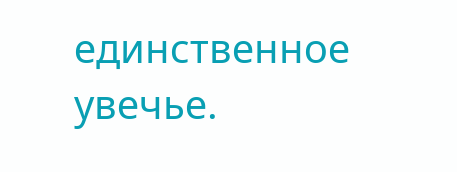единственное увечье.